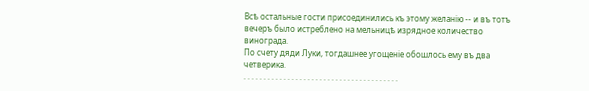Всѣ остальные гости присоединились къ этому желанію -- и въ тотъ вечеръ было истреблено на мельницѣ изрядное количество винограда.
По счету дяди Луки, тогдашнее угощеніе обошлось ему въ два четверика.
. . . . . . . . . . . . . . . . . . . . . . . . . . . . . . . . . . . . . . .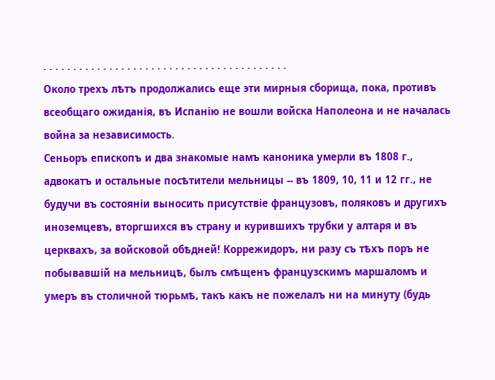. . . . . . . . . . . . . . . . . . . . . . . . . . . . . . . . . . . . . . . . .
Около трехъ лѣтъ продолжались еще эти мирныя сборища, пока, противъ всеобщаго ожиданія, въ Испанію не вошли войска Наполеона и не началась война за независимость.
Сеньоръ епископъ и два знакомые намъ каноника умерли въ 1808 г., адвокатъ и остальные посѣтители мельницы -- въ 1809, 10, 11 и 12 гг., не будучи въ состояніи выносить присутствіе французовъ, поляковъ и другихъ иноземцевъ, вторгшихся въ страну и курившихъ трубки у алтаря и въ церквахъ, за войсковой обѣдней! Коррежидоръ, ни разу съ тѣхъ поръ не побывавшій на мельницѣ, былъ смѣщенъ французскимъ маршаломъ и умеръ въ столичной тюрьмѣ, такъ какъ не пожелалъ ни на минуту (будь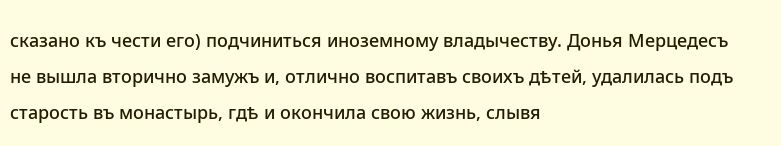сказано къ чести его) подчиниться иноземному владычеству. Донья Мерцедесъ не вышла вторично замужъ и, отлично воспитавъ своихъ дѣтей, удалилась подъ старость въ монастырь, гдѣ и окончила свою жизнь, слывя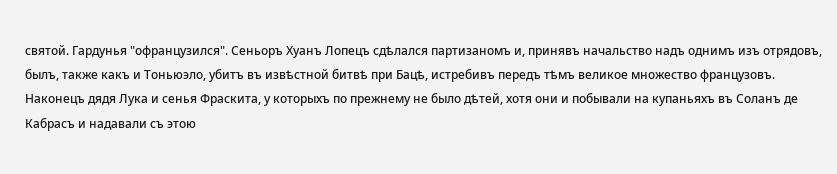святой. Гардунья "офранцузился". Сеньоръ Хуанъ Лопецъ сдѣлался партизаномъ и, принявъ начальство надъ однимъ изъ отрядовъ, былъ, также какъ и Тоньюэло, убитъ въ извѣстной битвѣ при Бацѣ, истребивъ передъ тѣмъ великое множество французовъ.
Наконецъ дядя Лука и сенья Фраскита, у которыхъ по прежнему не было дѣтей, хотя они и побывали на купаньяхъ въ Соланъ де Кабрасъ и надавали съ этою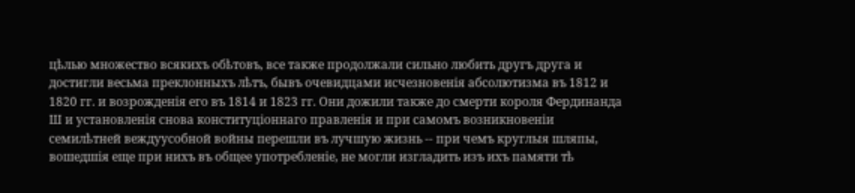цѣлью множество всякихъ обѣтовъ, все также продолжали сильно любить другъ друга и достигли весьма преклонныхъ лѣтъ, бывъ очевидцами исчезновенія абсолютизма въ 1812 и 1820 гг. и возрожденія его въ 1814 и 1823 гг. Они дожили также до смерти короля Фердинанда Ш и установленія снова конституціоннаго правленія и при самомъ возникновеніи семилѣтней веждуусобной войны перешли въ лучшую жизнь -- при чемъ круглыя шляпы, вошедшія еще при нихъ въ общее употребленіе, не могли изгладить изъ ихъ памяти тѣ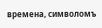времена, символомъ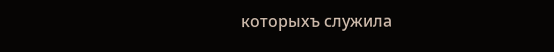которыхъ служила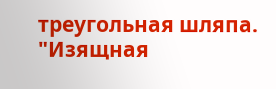треугольная шляпа.
"Изящная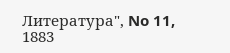Литература", No 11, 1883